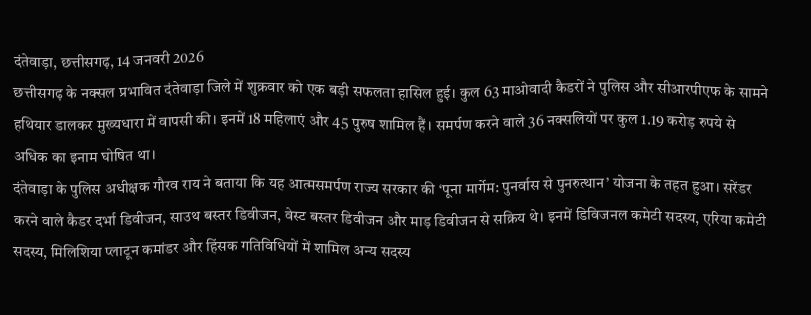दंतेवाड़ा, छत्तीसगढ़, 14 जनवरी 2026
छत्तीसगढ़ के नक्सल प्रभावित दंतेवाड़ा जिले में शुक्रवार को एक बड़ी सफलता हासिल हुई। कुल 63 माओवादी कैडरों ने पुलिस और सीआरपीएफ के सामने हथियार डालकर मुख्यधारा में वापसी की। इनमें 18 महिलाएं और 45 पुरुष शामिल हैं। समर्पण करने वाले 36 नक्सलियों पर कुल 1.19 करोड़ रुपये से अधिक का इनाम घोषित था।
दंतेवाड़ा के पुलिस अधीक्षक गौरव राय ने बताया कि यह आत्मसमर्पण राज्य सरकार की ‘पूना मार्गेम: पुनर्वास से पुनरुत्थान’ योजना के तहत हुआ। सरेंडर करने वाले कैडर दर्भा डिवीजन, साउथ बस्तर डिवीजन, वेस्ट बस्तर डिवीजन और माड़ डिवीजन से सक्रिय थे। इनमें डिविजनल कमेटी सदस्य, एरिया कमेटी सदस्य, मिलिशिया प्लाटून कमांडर और हिंसक गतिविधियों में शामिल अन्य सदस्य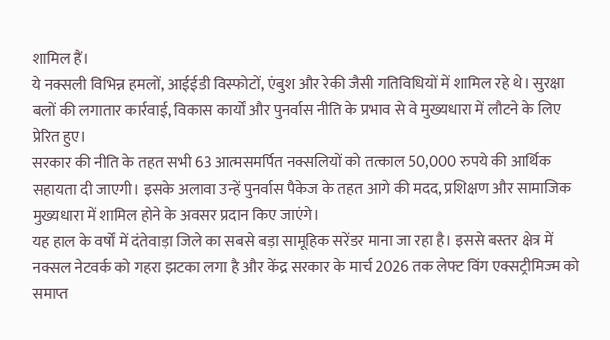शामिल हैं।
ये नक्सली विभिन्न हमलों, आईईडी विस्फोटों, एंबुश और रेकी जैसी गतिविधियों में शामिल रहे थे। सुरक्षा बलों की लगातार कार्रवाई, विकास कार्यों और पुनर्वास नीति के प्रभाव से वे मुख्यधारा में लौटने के लिए प्रेरित हुए।
सरकार की नीति के तहत सभी 63 आत्मसमर्पित नक्सलियों को तत्काल 50,000 रुपये की आर्थिक सहायता दी जाएगी। इसके अलावा उन्हें पुनर्वास पैकेज के तहत आगे की मदद, प्रशिक्षण और सामाजिक मुख्यधारा में शामिल होने के अवसर प्रदान किए जाएंगे।
यह हाल के वर्षों में दंतेवाड़ा जिले का सबसे बड़ा सामूहिक सरेंडर माना जा रहा है। इससे बस्तर क्षेत्र में नक्सल नेटवर्क को गहरा झटका लगा है और केंद्र सरकार के मार्च 2026 तक लेफ्ट विंग एक्सट्रीमिज्म को समाप्त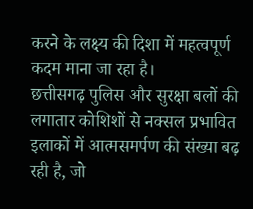करने के लक्ष्य की दिशा में महत्वपूर्ण कदम माना जा रहा है।
छत्तीसगढ़ पुलिस और सुरक्षा बलों की लगातार कोशिशों से नक्सल प्रभावित इलाकों में आत्मसमर्पण की संख्या बढ़ रही है, जो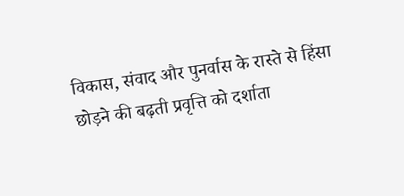विकास, संवाद और पुनर्वास के रास्ते से हिंसा छोड़ने की बढ़ती प्रवृत्ति को दर्शाता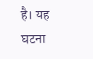है। यह घटना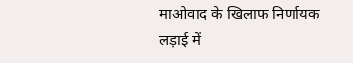माओवाद के खिलाफ निर्णायक लड़ाई में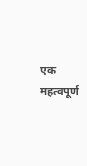एक महत्वपूर्ण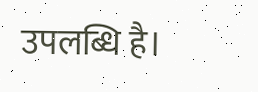उपलब्धि है।